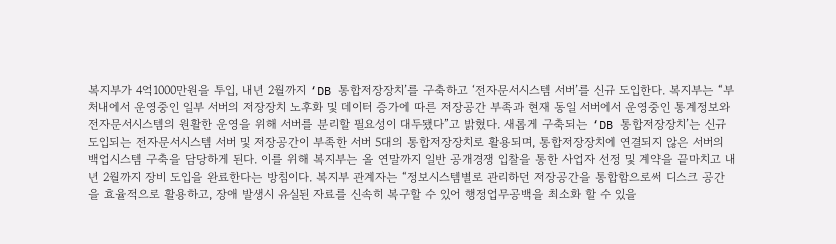복지부가 4억1000만원을 투입, 내년 2월까지 ‘DB 통합저장장치’를 구축하고 ‘전자문서시스템 서버’를 신규 도입한다. 복지부는 “부처내에서 운영중인 일부 서버의 저장장치 노후화 및 데이터 증가에 따른 저장공간 부족과 현재 동일 서버에서 운영중인 통계정보와 전자문서시스템의 원활한 운영을 위해 서버를 분리할 필요성이 대두됐다”고 밝혔다. 새롭게 구축되는 ‘DB 통합저장장치’는 신규 도입되는 전자문서시스템 서버 및 저장공간이 부족한 서버 5대의 통합저장장치로 활용되며, 통합저장장치에 연결되지 않은 서버의 백업시스템 구축을 담당하게 된다. 이를 위해 복지부는 올 연말까지 일반 공개경쟁 입찰을 통한 사업자 선정 및 계약을 끝마치고 내년 2월까지 장비 도입을 완료한다는 방침이다. 복지부 관계자는 “정보시스템별로 관리하던 저장공간을 통합함으로써 디스크 공간을 효율적으로 활용하고, 장애 발생시 유실된 자료를 신속히 복구할 수 있어 행정업무공백을 최소화 할 수 있을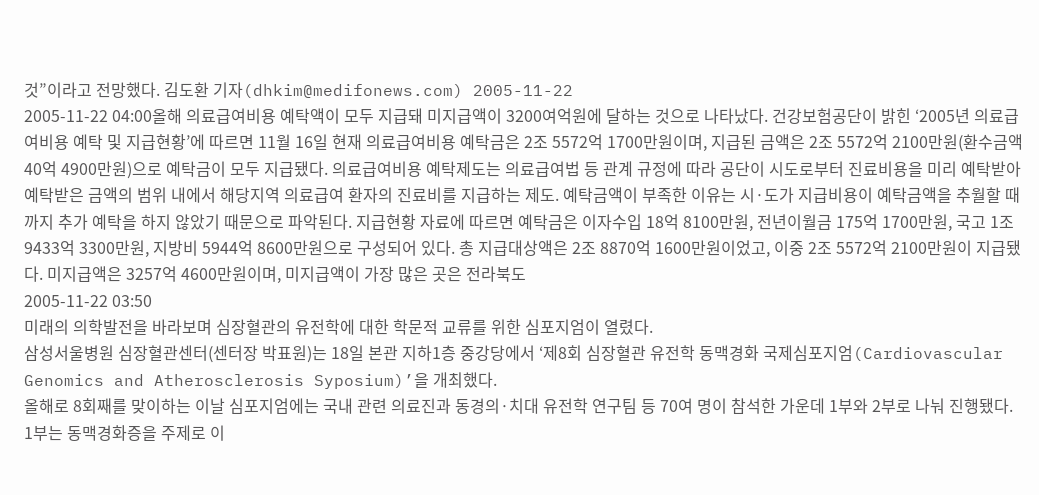것”이라고 전망했다. 김도환 기자(dhkim@medifonews.com) 2005-11-22
2005-11-22 04:00올해 의료급여비용 예탁액이 모두 지급돼 미지급액이 3200여억원에 달하는 것으로 나타났다. 건강보험공단이 밝힌 ‘2005년 의료급여비용 예탁 및 지급현황’에 따르면 11월 16일 현재 의료급여비용 예탁금은 2조 5572억 1700만원이며, 지급된 금액은 2조 5572억 2100만원(환수금액 40억 4900만원)으로 예탁금이 모두 지급됐다. 의료급여비용 예탁제도는 의료급여법 등 관계 규정에 따라 공단이 시도로부터 진료비용을 미리 예탁받아 예탁받은 금액의 범위 내에서 해당지역 의료급여 환자의 진료비를 지급하는 제도. 예탁금액이 부족한 이유는 시·도가 지급비용이 예탁금액을 추월할 때까지 추가 예탁을 하지 않았기 때문으로 파악된다. 지급현황 자료에 따르면 예탁금은 이자수입 18억 8100만원, 전년이월금 175억 1700만원, 국고 1조 9433억 3300만원, 지방비 5944억 8600만원으로 구성되어 있다. 총 지급대상액은 2조 8870억 1600만원이었고, 이중 2조 5572억 2100만원이 지급됐다. 미지급액은 3257억 4600만원이며, 미지급액이 가장 많은 곳은 전라북도
2005-11-22 03:50
미래의 의학발전을 바라보며 심장혈관의 유전학에 대한 학문적 교류를 위한 심포지엄이 열렸다.
삼성서울병원 심장혈관센터(센터장 박표원)는 18일 본관 지하1층 중강당에서 ‘제8회 심장혈관 유전학 동맥경화 국제심포지엄(Cardiovascular Genomics and Atherosclerosis Syposium)’을 개최했다.
올해로 8회째를 맞이하는 이날 심포지엄에는 국내 관련 의료진과 동경의·치대 유전학 연구팀 등 70여 명이 참석한 가운데 1부와 2부로 나눠 진행됐다.
1부는 동맥경화증을 주제로 이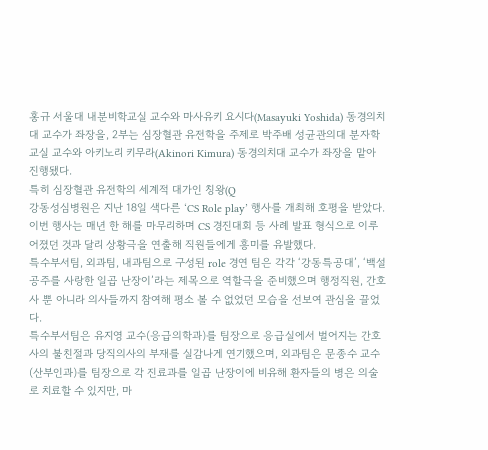홍규 서울대 내분비학교실 교수와 마사유키 요시다(Masayuki Yoshida) 동경의치대 교수가 좌장을, 2부는 심장혈관 유전학을 주제로 박주배 성균관의대 분자학교실 교수와 아키노리 키무라(Akinori Kimura) 동경의치대 교수가 좌장을 맡아 진행됐다.
특히 심장혈관 유전학의 세계적 대가인 칭왕(Q
강동성심병원은 지난 18일 색다른 ‘CS Role play’ 행사를 개최해 호평을 받았다.
이번 행사는 매년 한 해를 마무리하며 CS 경진대회 등 사례 발표 형식으로 이루어졌던 것과 달리 상황극을 연출해 직원들에게 흥미를 유발했다.
특수부서팀, 외과팀, 내과팀으로 구성된 role 경연 팀은 각각 ‘강동특공대’, ‘백설공주를 사랑한 일곱 난장이’라는 제목으로 역할극을 준비했으며 행정직원, 간호사 뿐 아니라 의사들까지 참여해 평소 볼 수 없었던 모습을 선보여 관심을 끌었다.
특수부서팀은 유지영 교수(응급의학과)를 팀장으로 응급실에서 벌어지는 간호사의 불친절과 당직의사의 부재를 실감나게 연기했으며, 외과팀은 문종수 교수(산부인과)를 팀장으로 각 진료과를 일곱 난장이에 비유해 환자들의 병은 의술로 치료할 수 있지만, 마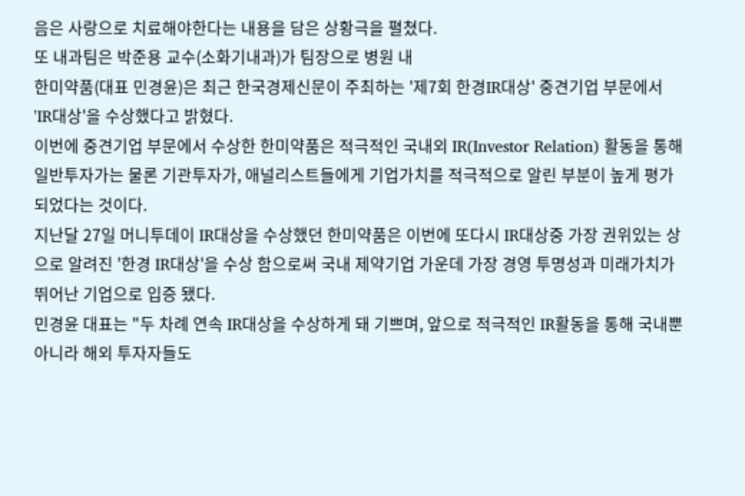음은 사랑으로 치료해야한다는 내용을 담은 상황극을 펼쳤다.
또 내과팀은 박준용 교수(소화기내과)가 팀장으로 병원 내
한미약품(대표 민경윤)은 최근 한국경제신문이 주최하는 '제7회 한경IR대상' 중견기업 부문에서 'IR대상'을 수상했다고 밝혔다.
이번에 중견기업 부문에서 수상한 한미약품은 적극적인 국내외 IR(Investor Relation) 활동을 통해 일반투자가는 물론 기관투자가, 애널리스트들에게 기업가치를 적극적으로 알린 부분이 높게 평가 되었다는 것이다.
지난달 27일 머니투데이 IR대상을 수상했던 한미약품은 이번에 또다시 IR대상중 가장 권위있는 상으로 알려진 '한경 IR대상'을 수상 함으로써 국내 제약기업 가운데 가장 경영 투명성과 미래가치가 뛰어난 기업으로 입증 됐다.
민경윤 대표는 "두 차례 연속 IR대상을 수상하게 돼 기쁘며, 앞으로 적극적인 IR활동을 통해 국내뿐 아니라 해외 투자자들도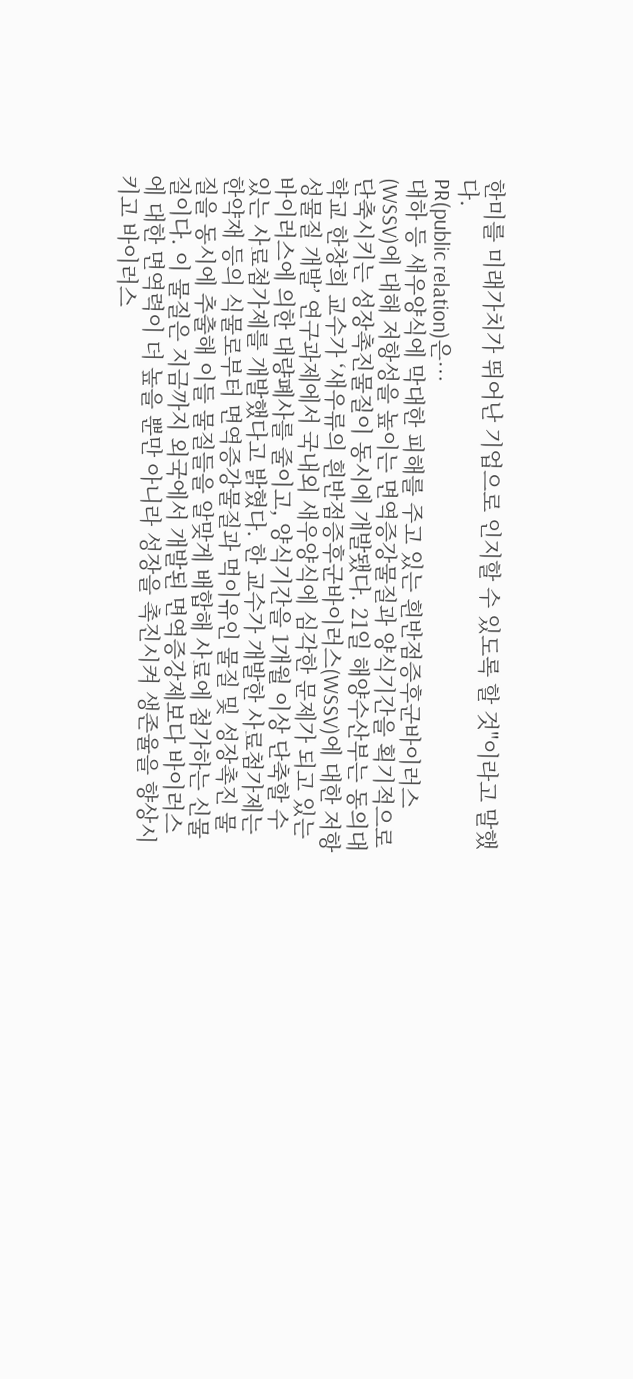한미를 미래가치가 뛰어난 기업으로 인지할 수 있도록 할 것"이라고 말했다.
PR(public relation)은…
대하 등 새우양식에 막대한 피해를 주고 있는 흰반점증후군바이러스(WSSV)에 대해 저항성을 높이는 면역증강물질과 양식기간을 획기적으로 단축시키는 성장촉진물질이 동시에 개발됐다. 21일 해양수산부는 동의대학교 한창희 교수가 ‘새우류의 흰반점증후군바이러스(WSSV)에 대한 저항성물질 개발’ 연구과제에서 국내외 새우양식에 심각한 문제가 되고 있는 바이러스에 의한 대량폐사를 줄이고, 양식기간을 1개월 이상 단축할 수 있는 사료첨가제를 개발했다고 밝혔다. 한 교수가 개발한 사료첨가제는 한약재 등의 식물로부터 면역증강물질과 먹이유인 물질 및 성장촉진 물질을 동시에 추출해 이들 물질들을 알맞게 배합해 사료에 첨가하는 신물질이다. 이 물질은 지금까지 외국에서 개발된 면역증강제보다 바이러스에 대한 면역력이 더 높을 뿐만 아니라 성장을 촉진시켜 생존율을 향상시키고 바이러스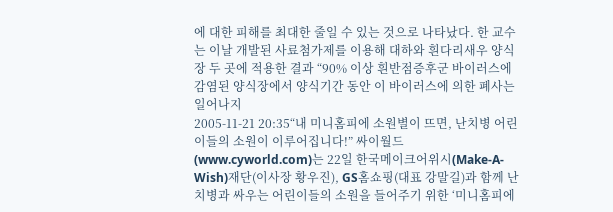에 대한 피해를 최대한 줄일 수 있는 것으로 나타났다. 한 교수는 이날 개발된 사료첨가제를 이용해 대하와 흰다리새우 양식장 두 곳에 적용한 결과 “90% 이상 흰반점증후군 바이러스에 감염된 양식장에서 양식기간 동안 이 바이러스에 의한 폐사는 일어나지
2005-11-21 20:35“내 미니홈피에 소원별이 뜨면, 난치병 어린이들의 소원이 이루어집니다!” 싸이월드(www.cyworld.com)는 22일 한국메이크어위시(Make-A-Wish)재단(이사장 황우진), GS홈쇼핑(대표 강말길)과 함께 난치병과 싸우는 어린이들의 소원을 들어주기 위한 ‘미니홈피에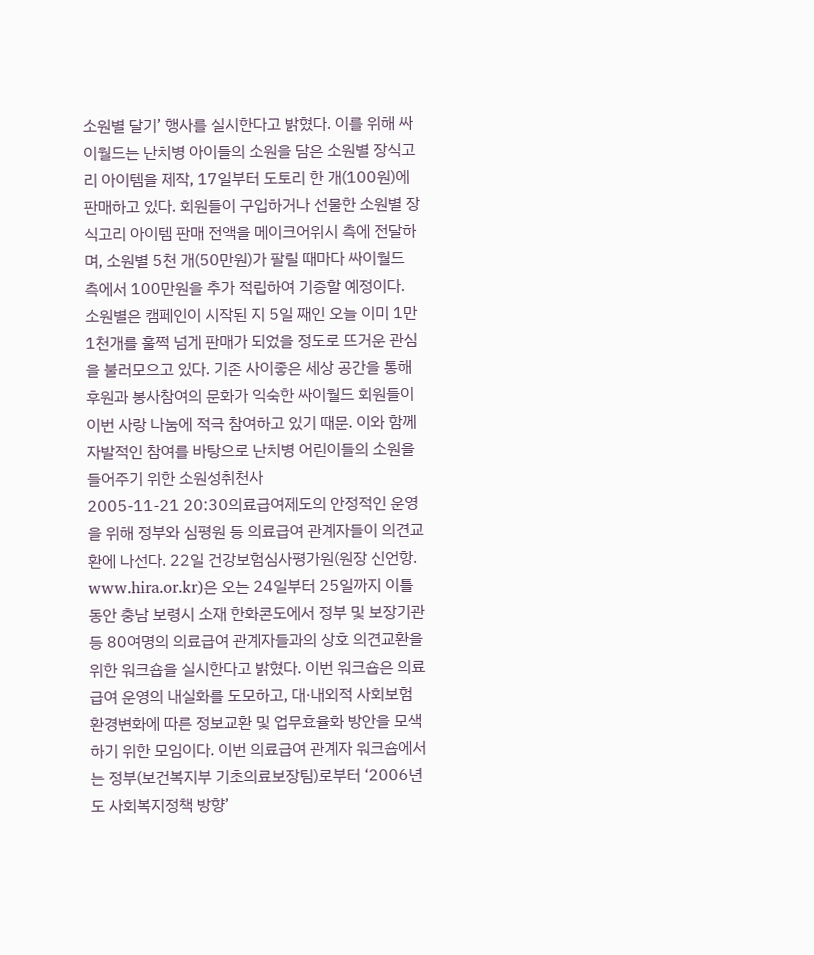소원별 달기’ 행사를 실시한다고 밝혔다. 이를 위해 싸이월드는 난치병 아이들의 소원을 담은 소원별 장식고리 아이템을 제작, 17일부터 도토리 한 개(100원)에 판매하고 있다. 회원들이 구입하거나 선물한 소원별 장식고리 아이템 판매 전액을 메이크어위시 측에 전달하며, 소원별 5천 개(50만원)가 팔릴 때마다 싸이월드 측에서 100만원을 추가 적립하여 기증할 예정이다. 소원별은 캠페인이 시작된 지 5일 째인 오늘 이미 1만1천개를 훌쩍 넘게 판매가 되었을 정도로 뜨거운 관심을 불러모으고 있다. 기존 사이좋은 세상 공간을 통해 후원과 봉사참여의 문화가 익숙한 싸이월드 회원들이 이번 사랑 나눔에 적극 참여하고 있기 때문. 이와 함께 자발적인 참여를 바탕으로 난치병 어린이들의 소원을 들어주기 위한 소원성취천사
2005-11-21 20:30의료급여제도의 안정적인 운영을 위해 정부와 심평원 등 의료급여 관계자들이 의견교환에 나선다. 22일 건강보험심사평가원(원장 신언항. www.hira.or.kr)은 오는 24일부터 25일까지 이틀동안 충남 보령시 소재 한화콘도에서 정부 및 보장기관 등 80여명의 의료급여 관계자들과의 상호 의견교환을 위한 워크숍을 실시한다고 밝혔다. 이번 워크숍은 의료급여 운영의 내실화를 도모하고, 대·내외적 사회보험 환경변화에 따른 정보교환 및 업무효율화 방안을 모색하기 위한 모임이다. 이번 의료급여 관계자 워크숍에서는 정부(보건복지부 기초의료보장팀)로부터 ‘2006년도 사회복지정책 방향’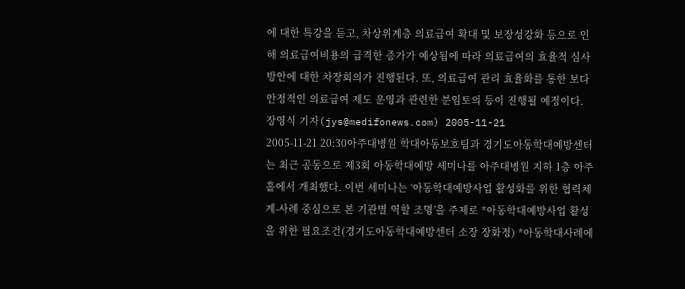에 대한 특강을 듣고, 차상위계층 의료급여 확대 및 보장성강화 등으로 인해 의료급여비용의 급격한 증가가 예상됨에 따라 의료급여의 효율적 심사방안에 대한 차장회의가 진행된다. 또, 의료급여 관리 효율화를 통한 보다 안정적인 의료급여 제도 운영과 관련한 분임토의 등이 진행될 예정이다. 장영식 기자(jys@medifonews.com) 2005-11-21
2005-11-21 20:30아주대병원 학대아동보호팀과 경기도아동학대예방센터는 최근 공동으로 제3회 아동학대예방 세미나를 아주대병원 지하 1층 아주홀에서 개최했다. 이번 세미나는 ‘아동학대예방사업 활성화를 위한 협력체계-사례 중심으로 본 기관별 역할 조명’을 주제로 *아동학대예방사업 활성을 위한 필요조건(경기도아동학대예방센터 소장 장화정) *아동학대사례에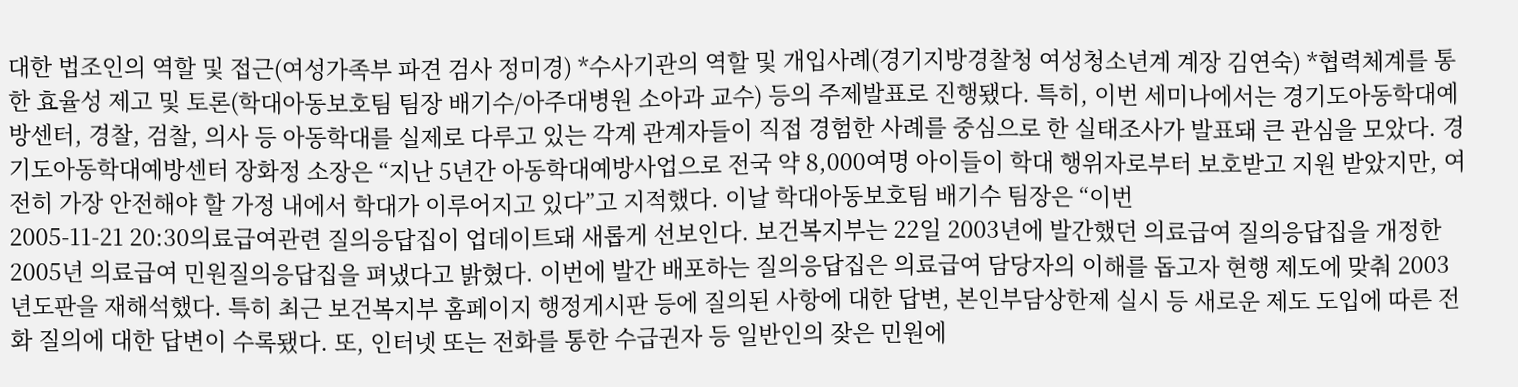대한 법조인의 역할 및 접근(여성가족부 파견 검사 정미경) *수사기관의 역할 및 개입사례(경기지방경찰청 여성청소년계 계장 김연숙) *협력체계를 통한 효율성 제고 및 토론(학대아동보호팀 팀장 배기수/아주대병원 소아과 교수) 등의 주제발표로 진행됐다. 특히, 이번 세미나에서는 경기도아동학대예방센터, 경찰, 검찰, 의사 등 아동학대를 실제로 다루고 있는 각계 관계자들이 직접 경험한 사례를 중심으로 한 실태조사가 발표돼 큰 관심을 모았다. 경기도아동학대예방센터 장화정 소장은 “지난 5년간 아동학대예방사업으로 전국 약 8,000여명 아이들이 학대 행위자로부터 보호받고 지원 받았지만, 여전히 가장 안전해야 할 가정 내에서 학대가 이루어지고 있다”고 지적했다. 이날 학대아동보호팀 배기수 팀장은 “이번
2005-11-21 20:30의료급여관련 질의응답집이 업데이트돼 새롭게 선보인다. 보건복지부는 22일 2003년에 발간했던 의료급여 질의응답집을 개정한 2005년 의료급여 민원질의응답집을 펴냈다고 밝혔다. 이번에 발간 배포하는 질의응답집은 의료급여 담당자의 이해를 돕고자 현행 제도에 맞춰 2003년도판을 재해석했다. 특히 최근 보건복지부 홈페이지 행정게시판 등에 질의된 사항에 대한 답변, 본인부담상한제 실시 등 새로운 제도 도입에 따른 전화 질의에 대한 답변이 수록됐다. 또, 인터넷 또는 전화를 통한 수급권자 등 일반인의 잦은 민원에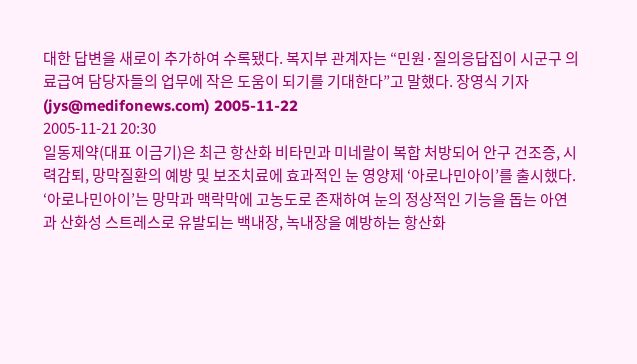대한 답변을 새로이 추가하여 수록됐다. 복지부 관계자는 “민원·질의응답집이 시군구 의료급여 담당자들의 업무에 작은 도움이 되기를 기대한다”고 말했다. 장영식 기자(jys@medifonews.com) 2005-11-22
2005-11-21 20:30
일동제약(대표 이금기)은 최근 항산화 비타민과 미네랄이 복합 처방되어 안구 건조증, 시력감퇴, 망막질환의 예방 및 보조치료에 효과적인 눈 영양제 ‘아로나민아이’를 출시했다.
‘아로나민아이’는 망막과 맥락막에 고농도로 존재하여 눈의 정상적인 기능을 돕는 아연과 산화성 스트레스로 유발되는 백내장, 녹내장을 예방하는 항산화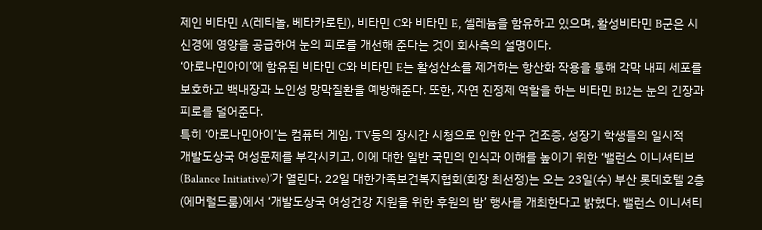제인 비타민 A(레티놀, 베타카로틴), 비타민 C와 비타민 E, 셀레늄을 함유하고 있으며, 활성비타민 B군은 시신경에 영양을 공급하여 눈의 피로를 개선해 준다는 것이 회사측의 설명이다.
‘아로나민아이’에 함유된 비타민 C와 비타민 E는 활성산소를 제거하는 항산화 작용을 통해 각막 내피 세포를 보호하고 백내장과 노인성 망막질환을 예방해준다. 또한, 자연 진정제 역할을 하는 비타민 B12는 눈의 긴장과 피로를 덜어준다.
특히 ‘아로나민아이’는 컴퓨터 게임, TV등의 장시간 시청으로 인한 안구 건조증, 성장기 학생들의 일시적
개발도상국 여성문제를 부각시키고, 이에 대한 일반 국민의 인식과 이해를 높이기 위한 ‘밸런스 이니셔티브(Balance Initiative)’가 열린다. 22일 대한가족보건복지협회(회장 최선정)는 오는 23일(수) 부산 롯데호텔 2층(에머럴드룸)에서 ‘개발도상국 여성건강 지원을 위한 후원의 밤’ 행사를 개최한다고 밝혔다. 밸런스 이니셔티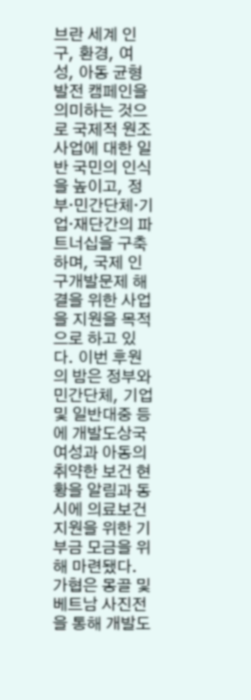브란 세계 인구, 환경, 여성, 아동 균형발전 캠페인을 의미하는 것으로 국제적 원조사업에 대한 일반 국민의 인식을 높이고, 정부·민간단체·기업·재단간의 파트너십을 구축하며, 국제 인구개발문제 해결을 위한 사업을 지원을 목적으로 하고 있다. 이번 후원의 밤은 정부와 민간단체, 기업 및 일반대중 등에 개발도상국 여성과 아동의 취약한 보건 현황을 알림과 동시에 의료보건지원을 위한 기부금 모금을 위해 마련됐다. 가협은 몽골 및 베트남 사진전을 통해 개발도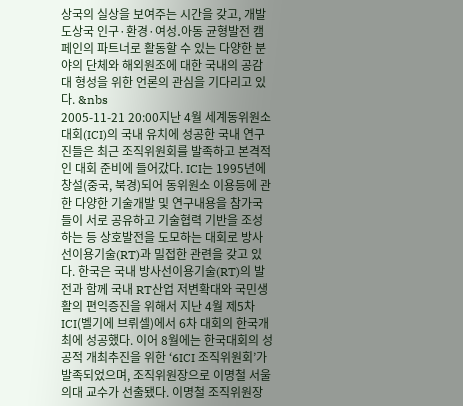상국의 실상을 보여주는 시간을 갖고, 개발도상국 인구·환경·여성․아동 균형발전 캠페인의 파트너로 활동할 수 있는 다양한 분야의 단체와 해외원조에 대한 국내의 공감대 형성을 위한 언론의 관심을 기다리고 있다. &nbs
2005-11-21 20:00지난 4월 세계동위원소대회(ICI)의 국내 유치에 성공한 국내 연구진들은 최근 조직위원회를 발족하고 본격적인 대회 준비에 들어갔다. ICI는 1995년에 창설(중국, 북경)되어 동위원소 이용등에 관한 다양한 기술개발 및 연구내용을 참가국들이 서로 공유하고 기술협력 기반을 조성하는 등 상호발전을 도모하는 대회로 방사선이용기술(RT)과 밀접한 관련을 갖고 있다. 한국은 국내 방사선이용기술(RT)의 발전과 함께 국내 RT산업 저변확대와 국민생활의 편익증진을 위해서 지난 4월 제5차 ICI(벨기에 브뤼셀)에서 6차 대회의 한국개최에 성공했다. 이어 8월에는 한국대회의 성공적 개최추진을 위한 ‘6ICI 조직위원회’가 발족되었으며, 조직위원장으로 이명철 서울의대 교수가 선출됐다. 이명철 조직위원장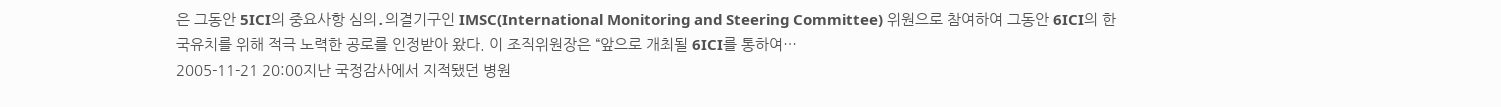은 그동안 5ICI의 중요사항 심의․의결기구인 IMSC(International Monitoring and Steering Committee) 위원으로 참여하여 그동안 6ICI의 한국유치를 위해 적극 노력한 공로를 인정받아 왔다. 이 조직위원장은 “앞으로 개최될 6ICI를 통하여…
2005-11-21 20:00지난 국정감사에서 지적됐던 병원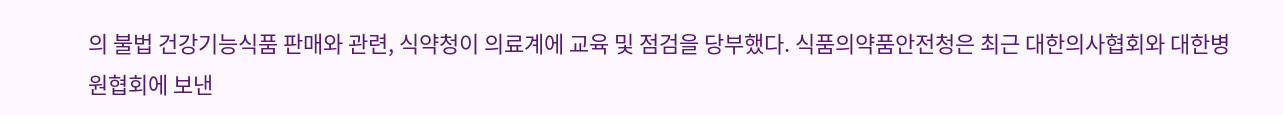의 불법 건강기능식품 판매와 관련, 식약청이 의료계에 교육 및 점검을 당부했다. 식품의약품안전청은 최근 대한의사협회와 대한병원협회에 보낸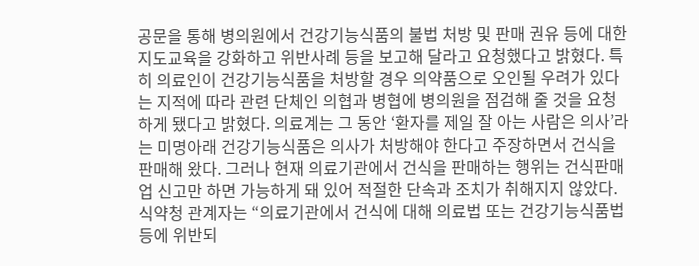공문을 통해 병의원에서 건강기능식품의 불법 처방 및 판매 권유 등에 대한 지도교육을 강화하고 위반사례 등을 보고해 달라고 요청했다고 밝혔다. 특히 의료인이 건강기능식품을 처방할 경우 의약품으로 오인될 우려가 있다는 지적에 따라 관련 단체인 의협과 병협에 병의원을 점검해 줄 것을 요청하게 됐다고 밝혔다. 의료계는 그 동안 ‘환자를 제일 잘 아는 사람은 의사’라는 미명아래 건강기능식품은 의사가 처방해야 한다고 주장하면서 건식을 판매해 왔다. 그러나 현재 의료기관에서 건식을 판매하는 행위는 건식판매업 신고만 하면 가능하게 돼 있어 적절한 단속과 조치가 취해지지 않았다. 식약청 관계자는 “의료기관에서 건식에 대해 의료법 또는 건강기능식품법 등에 위반되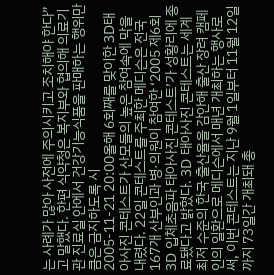는 사례가 많아 사전에 주의시키고 조치해야 한다”고 말했다. 한편 식약청은 복지부와 협의해 의료기관 진료실 안에서 건강기능식품을 판매하는 행위만큼은 금지하도록 시
2005-11-21 20:00올해 6회째를 맞이한 3D태아사진 콘테스트가 산모들의 높은 참여속에 막을 내렸다. 22일 콘테스트를 주최한 메디슨은 전국 167개 산부인과 병·의원이 참여한 ‘2005 제6회 3D 입체초음파 태아사진 콘테스트’가 성황리에 종료됐다고 밝혔다. 3D 태아사진 콘테스트는 세계 최저 수준의 한국 출산율을 감안해 출산 장려 캠페인의 일환으로 메디슨에서 매년 개최하는 행사로써, 이번 콘테스트는 지난 9월 1일부터 11월 12일까지 73일간 개최돼 총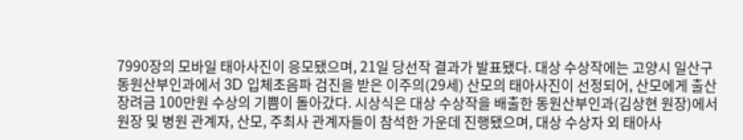7990장의 모바일 태아사진이 응모됐으며, 21일 당선작 결과가 발표됐다. 대상 수상작에는 고양시 일산구 동원산부인과에서 3D 입체초음파 검진을 받은 이주의(29세) 산모의 태아사진이 선정되어, 산모에게 출산장려금 100만원 수상의 기쁨이 돌아갔다. 시상식은 대상 수상작을 배출한 동원산부인과(김상현 원장)에서 원장 및 병원 관계자, 산모, 주최사 관계자들이 참석한 가운데 진행됐으며, 대상 수상자 외 태아사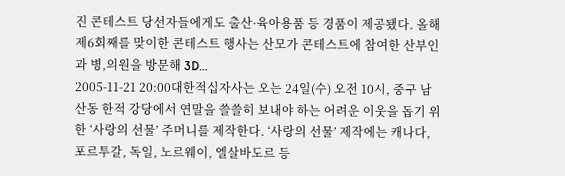진 콘테스트 당선자들에게도 출산·육아용품 등 경품이 제공됐다. 올해 제6회째를 맞이한 콘테스트 행사는 산모가 콘테스트에 참여한 산부인과 병,의원을 방문해 3D…
2005-11-21 20:00대한적십자사는 오는 24일(수) 오전 10시, 중구 남산동 한적 강당에서 연말을 쓸쓸히 보내야 하는 어려운 이웃을 돕기 위한 ‘사랑의 선물’ 주머니를 제작한다. ‘사랑의 선물’ 제작에는 캐나다, 포르투갈, 독일, 노르웨이, 엘살바도르 등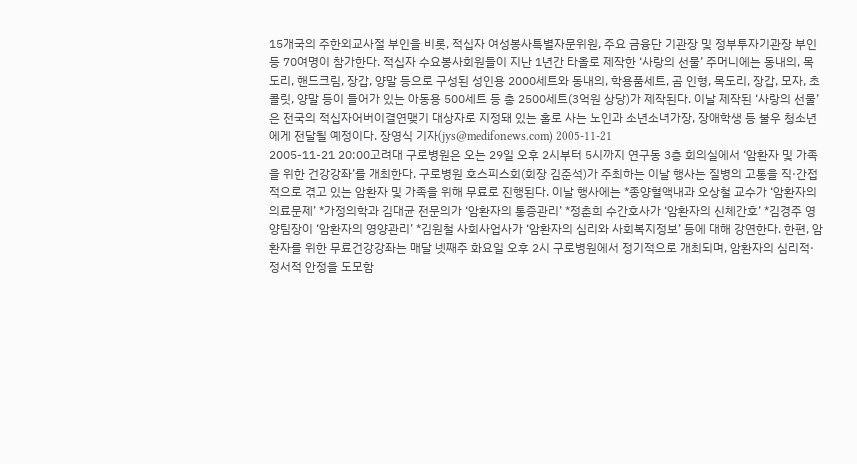15개국의 주한외교사절 부인을 비롯, 적십자 여성봉사특별자문위원, 주요 금융단 기관장 및 정부투자기관장 부인 등 70여명이 참가한다. 적십자 수요봉사회원들이 지난 1년간 타올로 제작한 ‘사랑의 선물’ 주머니에는 동내의, 목도리, 핸드크림, 장갑, 양말 등으로 구성된 성인용 2000세트와 동내의, 학용품세트, 곰 인형, 목도리, 장갑, 모자, 초콜릿, 양말 등이 들어가 있는 아동용 500세트 등 총 2500세트(3억원 상당)가 제작된다. 이날 제작된 ‘사랑의 선물’은 전국의 적십자어버이결연맺기 대상자로 지정돼 있는 홀로 사는 노인과 소년소녀가장, 장애학생 등 불우 청소년에게 전달될 예정이다. 장영식 기자(jys@medifonews.com) 2005-11-21
2005-11-21 20:00고려대 구로병원은 오는 29일 오후 2시부터 5시까지 연구동 3층 회의실에서 ‘암환자 및 가족을 위한 건강강좌’를 개최한다. 구로병원 호스피스회(회장 김준석)가 주최하는 이날 행사는 질병의 고통을 직·간접적으로 겪고 있는 암환자 및 가족을 위해 무료로 진행된다. 이날 행사에는 *종양혈액내과 오상철 교수가 ‘암환자의 의료문제’ *가정의학과 김대균 전문의가 ‘암환자의 통증관리’ *정춘희 수간호사가 ‘암환자의 신체간호’ *김경주 영양팀장이 ‘암환자의 영양관리’ *김원철 사회사업사가 ‘암환자의 심리와 사회복지정보’ 등에 대해 강연한다. 한편, 암환자를 위한 무료건강강좌는 매달 넷째주 화요일 오후 2시 구로병원에서 정기적으로 개최되며, 암환자의 심리적·정서적 안정을 도모함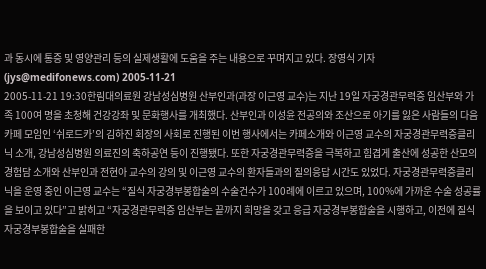과 동시에 통증 및 영양관리 등의 실제생활에 도움을 주는 내용으로 꾸며지고 있다. 장영식 기자(jys@medifonews.com) 2005-11-21
2005-11-21 19:30한림대의료원 강남성심병원 산부인과(과장 이근영 교수)는 지난 19일 자궁경관무력증 임산부와 가족 100여 명을 초청해 건강강좌 및 문화행사를 개최했다. 산부인과 이성윤 전공의와 조산으로 아기를 잃은 사람들의 다음 카페 모임인 ‘쉬로드카’의 김하진 회장의 사회로 진행된 이번 행사에서는 카페소개와 이근영 교수의 자궁경관무력증클리닉 소개, 강남성심병원 의료진의 축하공연 등이 진행됐다. 또한 자궁경관무력증을 극복하고 힘겹게 출산에 성공한 산모의 경험담 소개와 산부인과 전현아 교수의 강의 및 이근영 교수의 환자들과의 질의응답 시간도 있었다. 자궁경관무력증클리닉을 운영 중인 이근영 교수는 “질식 자궁경부봉합술의 수술건수가 100례에 이르고 있으며, 100%에 가까운 수술 성공률을 보이고 있다”고 밝히고 “자궁경관무력증 임산부는 끝까지 희망을 갖고 응급 자궁경부봉합술을 시행하고, 이전에 질식 자궁경부봉합술을 실패한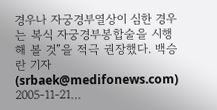경우나 자궁경부열상이 심한 경우는 복식 자궁경부봉합술을 시행해 볼 것”을 적극 권장했다. 백승란 기자(srbaek@medifonews.com) 2005-11-21…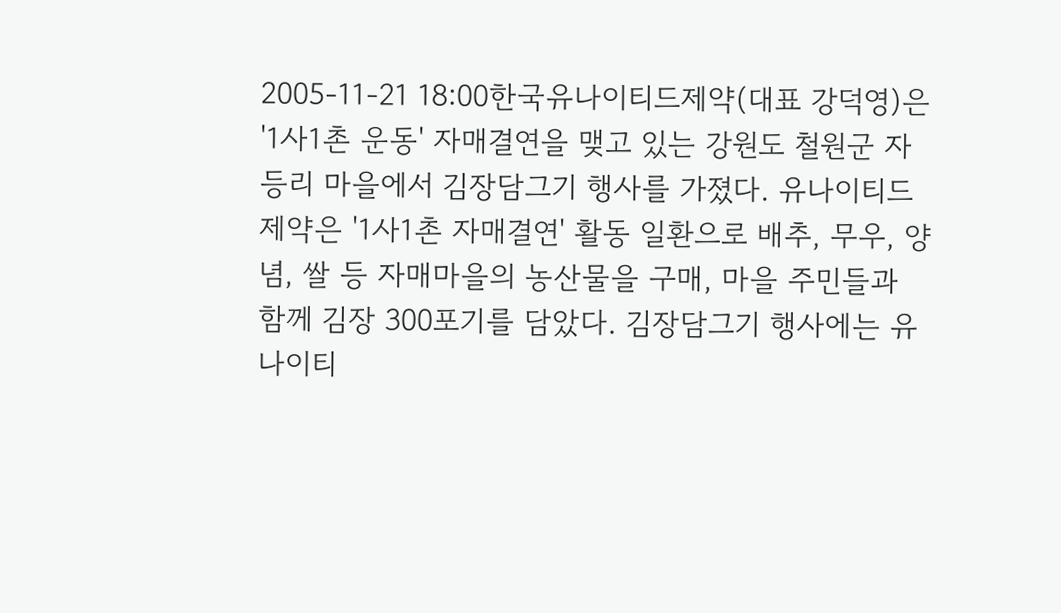2005-11-21 18:00한국유나이티드제약(대표 강덕영)은 '1사1촌 운동' 자매결연을 맺고 있는 강원도 철원군 자등리 마을에서 김장담그기 행사를 가졌다. 유나이티드제약은 '1사1촌 자매결연' 활동 일환으로 배추, 무우, 양념, 쌀 등 자매마을의 농산물을 구매, 마을 주민들과 함께 김장 300포기를 담았다. 김장담그기 행사에는 유나이티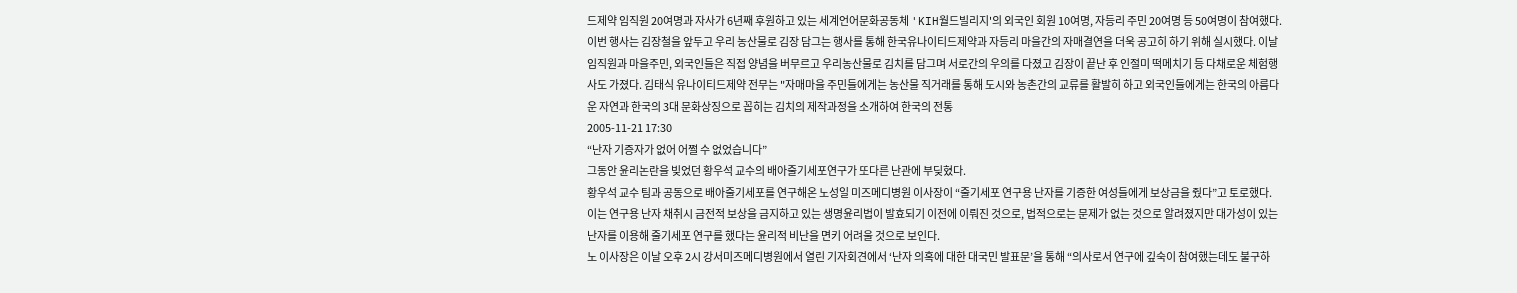드제약 임직원 20여명과 자사가 6년째 후원하고 있는 세계언어문화공동체 'KIH월드빌리지'의 외국인 회원 10여명, 자등리 주민 20여명 등 50여명이 참여했다. 이번 행사는 김장철을 앞두고 우리 농산물로 김장 담그는 행사를 통해 한국유나이티드제약과 자등리 마을간의 자매결연을 더욱 공고히 하기 위해 실시했다. 이날 임직원과 마을주민, 외국인들은 직접 양념을 버무르고 우리농산물로 김치를 담그며 서로간의 우의를 다졌고 김장이 끝난 후 인절미 떡메치기 등 다채로운 체험행사도 가졌다. 김태식 유나이티드제약 전무는 "자매마을 주민들에게는 농산물 직거래를 통해 도시와 농촌간의 교류를 활발히 하고 외국인들에게는 한국의 아름다운 자연과 한국의 3대 문화상징으로 꼽히는 김치의 제작과정을 소개하여 한국의 전통
2005-11-21 17:30
“난자 기증자가 없어 어쩔 수 없었습니다”
그동안 윤리논란을 빚었던 황우석 교수의 배아줄기세포연구가 또다른 난관에 부딪혔다.
황우석 교수 팀과 공동으로 배아줄기세포를 연구해온 노성일 미즈메디병원 이사장이 “줄기세포 연구용 난자를 기증한 여성들에게 보상금을 줬다”고 토로했다.
이는 연구용 난자 채취시 금전적 보상을 금지하고 있는 생명윤리법이 발효되기 이전에 이뤄진 것으로, 법적으로는 문제가 없는 것으로 알려졌지만 대가성이 있는 난자를 이용해 줄기세포 연구를 했다는 윤리적 비난을 면키 어려울 것으로 보인다.
노 이사장은 이날 오후 2시 강서미즈메디병원에서 열린 기자회견에서 ‘난자 의혹에 대한 대국민 발표문’을 통해 “의사로서 연구에 깊숙이 참여했는데도 불구하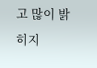고 많이 밝히지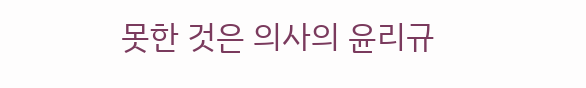못한 것은 의사의 윤리규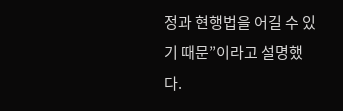정과 현행법을 어길 수 있기 때문”이라고 설명했다.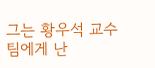그는 황우석 교수팀에게 난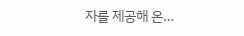자를 제공해 온…